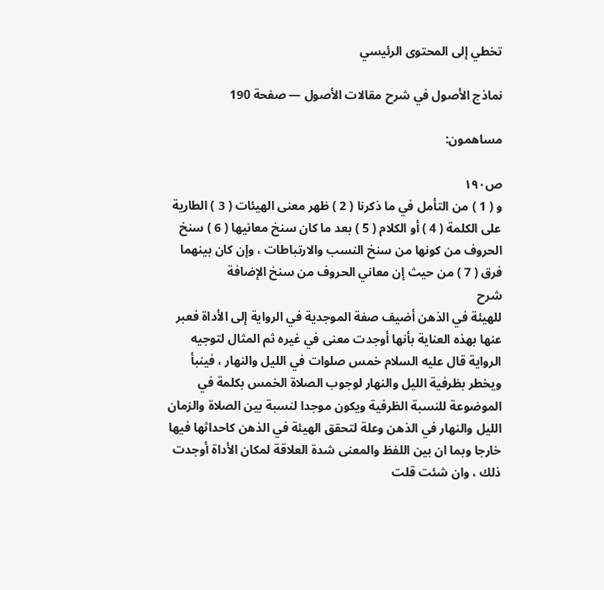تخطي إلى المحتوى الرئيسي

نماذج الأصول في شرح مقالات الأصول — صفحة 190

مساهمون:

ص١٩٠
و ( 1 ) من التأمل في ما ذكرنا ( 2 ) ظهر معنى الهيئات ( 3 ) الطارية على الكلمة ( 4 ) أو الكلام ( 5 ) بعد ما كان سنخ معانيها ( 6 ) سنخ الحروف من كونها من سنخ النسب والارتباطات ، وإن كان بينهما فرق ( 7 ) من حيث إن معاني الحروف من سنخ الإضافة
شرح
للهيئة في الذهن أضيف صفة الموجدية في الرواية إلى الأداة فعبر عنها بهذه العناية بأنها أوجدت معنى في غيره ثم المثال لتوجيه الرواية قال عليه السلام خمس صلوات في الليل والنهار ، فينبأ ويخطر بظرفية الليل والنهار لوجوب الصلاة الخمس بكلمة في الموضوعة للنسبة الظرفية ويكون موجدا لنسبة بين الصلاة والزمان الليل والنهار في الذهن وعلة لتحقق الهيئة في الذهن كاحداثها فيها خارجا وبما ان بين اللفظ والمعنى شدة العلاقة لمكان الأداة أوجدت ذلك ، وان شئت قلت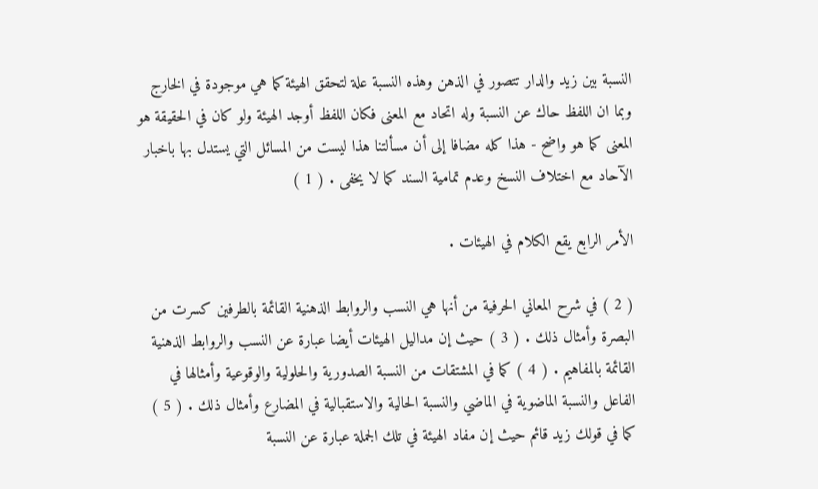النسبة بين زيد والدار تتصور في الذهن وهذه النسبة علة لتحقق الهيئة كما هي موجودة في الخارج وبما ان اللفظ حاك عن النسبة وله اتحاد مع المعنى فكان اللفظ أوجد الهيئة ولو كان في الحقيقة هو المعنى كما هو واضح - هذا كله مضافا إلى أن مسألتنا هذا ليست من المسائل التي يستدل بها باخبار الآحاد مع اختلاف النسخ وعدم تمامية السند كما لا يخفى . ( 1 )

الأمر الرابع يقع الكلام في الهيئات .

( 2 ) في شرح المعاني الحرفية من أنها هي النسب والروابط الذهنية القائمة بالطرفين كسرت من البصرة وأمثال ذلك . ( 3 ) حيث إن مداليل الهيئات أيضا عبارة عن النسب والروابط الذهنية القائمة بالمفاهيم . ( 4 ) كما في المشتقات من النسبة الصدورية والحلولية والوقوعية وأمثالها في الفاعل والنسبة الماضوية في الماضي والنسبة الحالية والاستقبالية في المضارع وأمثال ذلك . ( 5 ) كما في قولك زيد قائم حيث إن مفاد الهيئة في تلك الجملة عبارة عن النسبة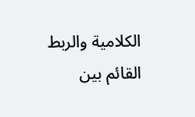الكلامية والربط القائم بين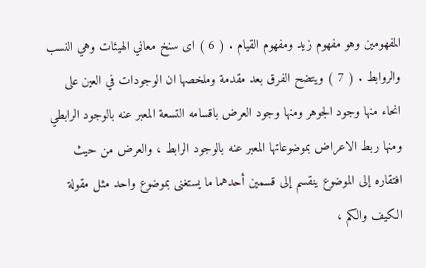المفهومين وهو مفهوم زيد ومفهوم القيام . ( 6 ) اى سنخ معاني الهيئات وهي النسب والروابط . ( 7 ) ويتضح الفرق بعد مقدمة وملخصها ان الوجودات في العين على انحاء منها وجود الجوهر ومنها وجود العرض باقسامه التسعة المعبر عنه بالوجود الرابطي ومنها ربط الاعراض بموضوعاتها المعبر عنه بالوجود الرابط ، والعرض من حيث افتقاره إلى الموضوع ينقسم إلى قسمين أحدهما ما يستغنى بموضوع واحد مثل مقولة الكيف والكم ،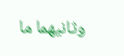وثانيهما ما